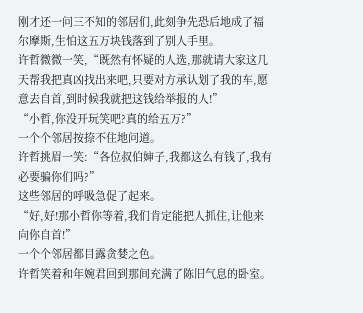刚才还一问三不知的邻居们,此刻争先恐后地成了福尔摩斯,生怕这五万块钱落到了别人手里。
许哲微微一笑,“既然有怀疑的人选,那就请大家这几天帮我把真凶找出来吧,只要对方承认划了我的车,愿意去自首,到时候我就把这钱给举报的人!”
“小哲,你没开玩笑吧?真的给五万?”
一个个邻居按捺不住地问道。
许哲挑眉一笑:“各位叔伯婶子,我都这么有钱了,我有必要骗你们吗?”
这些邻居的呼吸急促了起来。
“好,好!那小哲你等着,我们肯定能把人抓住,让他来向你自首!”
一个个邻居都目露贪婪之色。
许哲笑着和年婉君回到那间充满了陈旧气息的卧室。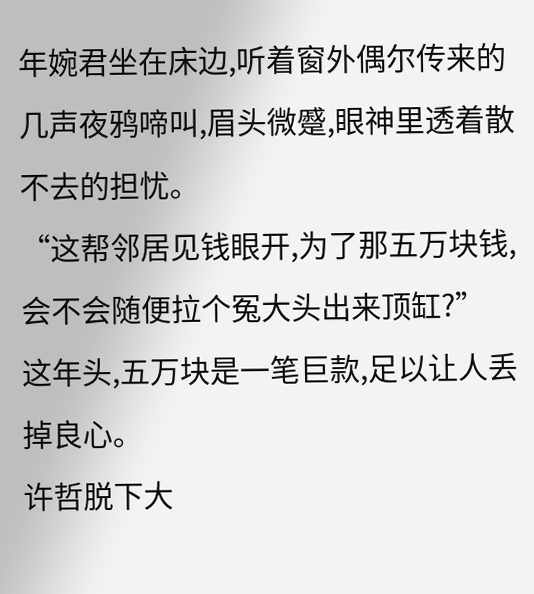年婉君坐在床边,听着窗外偶尔传来的几声夜鸦啼叫,眉头微蹙,眼神里透着散不去的担忧。
“这帮邻居见钱眼开,为了那五万块钱,会不会随便拉个冤大头出来顶缸?”
这年头,五万块是一笔巨款,足以让人丢掉良心。
许哲脱下大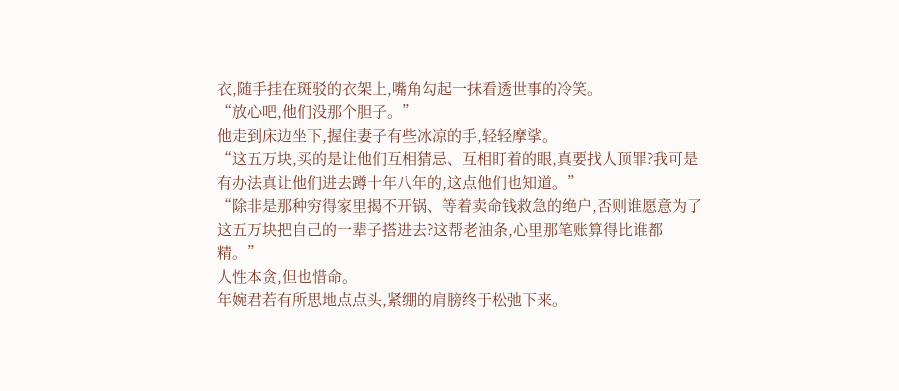衣,随手挂在斑驳的衣架上,嘴角勾起一抹看透世事的冷笑。
“放心吧,他们没那个胆子。”
他走到床边坐下,握住妻子有些冰凉的手,轻轻摩挲。
“这五万块,买的是让他们互相猜忌、互相盯着的眼,真要找人顶罪?我可是有办法真让他们进去蹲十年八年的,这点他们也知道。”
“除非是那种穷得家里揭不开锅、等着卖命钱救急的绝户,否则谁愿意为了这五万块把自己的一辈子搭进去?这帮老油条,心里那笔账算得比谁都精。”
人性本贪,但也惜命。
年婉君若有所思地点点头,紧绷的肩膀终于松弛下来。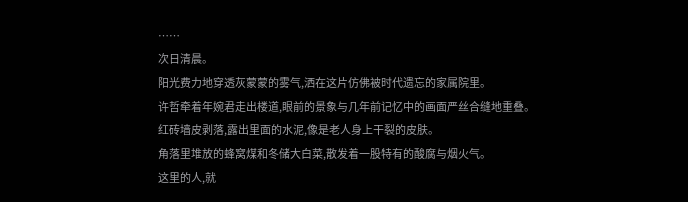……
次日清晨。
阳光费力地穿透灰蒙蒙的雾气,洒在这片仿佛被时代遗忘的家属院里。
许哲牵着年婉君走出楼道,眼前的景象与几年前记忆中的画面严丝合缝地重叠。
红砖墙皮剥落,露出里面的水泥,像是老人身上干裂的皮肤。
角落里堆放的蜂窝煤和冬储大白菜,散发着一股特有的酸腐与烟火气。
这里的人,就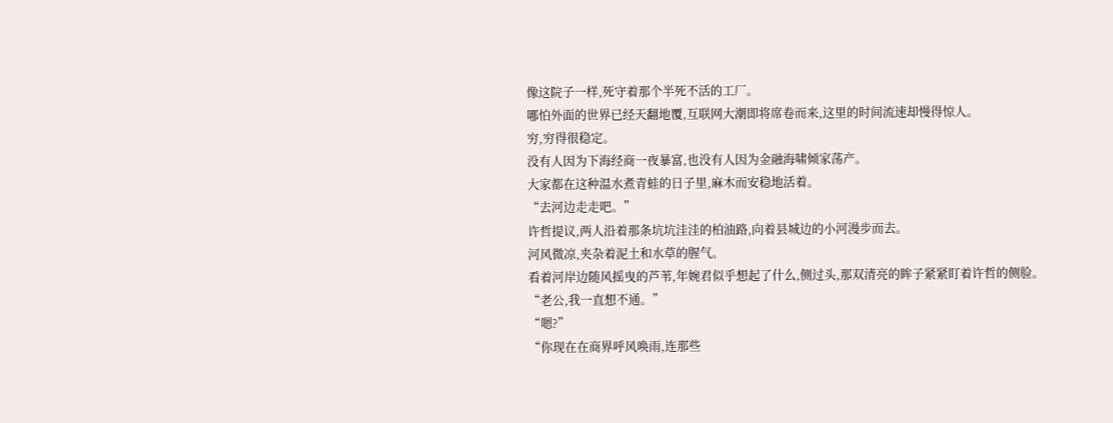像这院子一样,死守着那个半死不活的工厂。
哪怕外面的世界已经天翻地覆,互联网大潮即将席卷而来,这里的时间流速却慢得惊人。
穷,穷得很稳定。
没有人因为下海经商一夜暴富,也没有人因为金融海啸倾家荡产。
大家都在这种温水煮青蛙的日子里,麻木而安稳地活着。
“去河边走走吧。”
许哲提议,两人沿着那条坑坑洼洼的柏油路,向着县城边的小河漫步而去。
河风微凉,夹杂着泥土和水草的腥气。
看着河岸边随风摇曳的芦苇,年婉君似乎想起了什么,侧过头,那双清亮的眸子紧紧盯着许哲的侧脸。
“老公,我一直想不通。”
“嗯?”
“你现在在商界呼风唤雨,连那些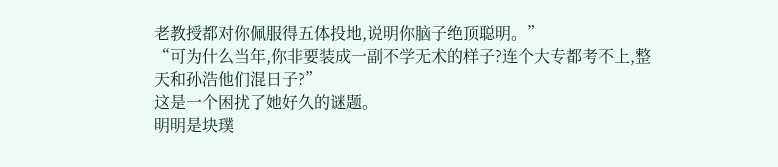老教授都对你佩服得五体投地,说明你脑子绝顶聪明。”
“可为什么当年,你非要装成一副不学无术的样子?连个大专都考不上,整天和孙浩他们混日子?”
这是一个困扰了她好久的谜题。
明明是块璞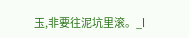玉,非要往泥坑里滚。_l